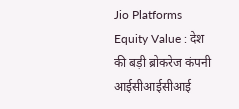Jio Platforms Equity Value : देश की बड़ी ब्रोकरेज कंपनी आईसीआईसीआई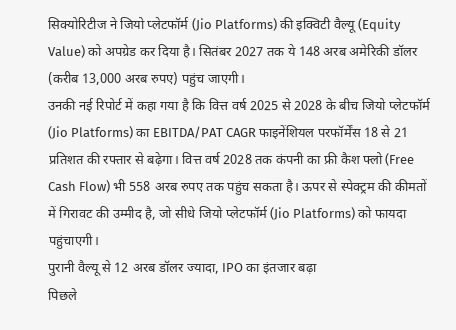सिक्योरिटीज ने जियो प्लेटफॉर्म (Jio Platforms) की इक्विटी वैल्यू (Equity Value) को अपग्रेड कर दिया है। सितंबर 2027 तक ये 148 अरब अमेरिकी डॉलर (करीब 13,000 अरब रुपए) पहुंच जाएगी।
उनकी नई रिपोर्ट में कहा गया है कि वित्त वर्ष 2025 से 2028 के बीच जियो प्लेटफॉर्म (Jio Platforms) का EBITDA/PAT CAGR फाइनेंशियल परफॉर्मेंस 18 से 21 प्रतिशत की रफ्तार से बढ़ेगा। वित्त वर्ष 2028 तक कंपनी का फ्री कैश फ्लो (Free Cash Flow) भी 558 अरब रुपए तक पहुंच सकता है। ऊपर से स्पेक्ट्रम की कीमतों में गिरावट की उम्मीद है, जो सीधे जियो प्लेटफॉर्म (Jio Platforms) को फायदा पहुंचाएगी।
पुरानी वैल्यू से 12 अरब डॉलर ज्यादा, IPO का इंतजार बढ़ा
पिछले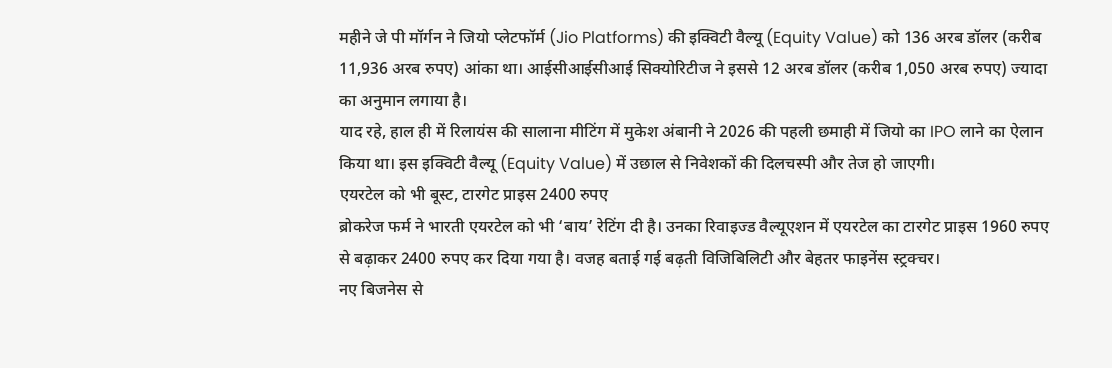महीने जे पी मॉर्गन ने जियो प्लेटफॉर्म (Jio Platforms) की इक्विटी वैल्यू (Equity Value) को 136 अरब डॉलर (करीब 11,936 अरब रुपए) आंका था। आईसीआईसीआई सिक्योरिटीज ने इससे 12 अरब डॉलर (करीब 1,050 अरब रुपए) ज्यादा का अनुमान लगाया है।
याद रहे, हाल ही में रिलायंस की सालाना मीटिंग में मुकेश अंबानी ने 2026 की पहली छमाही में जियो का IPO लाने का ऐलान किया था। इस इक्विटी वैल्यू (Equity Value) में उछाल से निवेशकों की दिलचस्पी और तेज हो जाएगी।
एयरटेल को भी बूस्ट, टारगेट प्राइस 2400 रुपए
ब्रोकरेज फर्म ने भारती एयरटेल को भी ‘बाय’ रेटिंग दी है। उनका रिवाइज्ड वैल्यूएशन में एयरटेल का टारगेट प्राइस 1960 रुपए से बढ़ाकर 2400 रुपए कर दिया गया है। वजह बताई गई बढ़ती विजिबिलिटी और बेहतर फाइनेंस स्ट्रक्चर।
नए बिजनेस से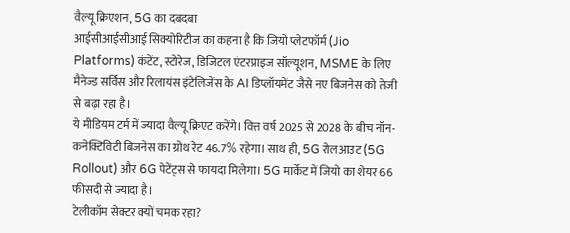वैल्यू क्रिएशन, 5G का दबदबा
आईसीआईसीआई सिक्योरिटीज का कहना है कि जियो प्लेटफॉर्म (Jio Platforms) कंटेंट, स्टोरेज, डिजिटल एंटरप्राइज सॉल्यूशन, MSME के लिए मैनेज्ड सर्विस और रिलायंस इंटेलिजेंस के AI डिप्लॉयमेंट जैसे नए बिजनेस को तेजी से बढ़ा रहा है।
ये मीडियम टर्म में ज्यादा वैल्यू क्रिएट करेंगे। वित्त वर्ष 2025 से 2028 के बीच नॉन-कनेक्टिविटी बिजनेस का ग्रोथ रेट 46.7% रहेगा। साथ ही, 5G रोलआउट (5G Rollout) और 6G पेटेंट्स से फायदा मिलेगा। 5G मार्केट में जियो का शेयर 66 फीसदी से ज्यादा है।
टेलीकॉम सेक्टर क्यों चमक रहा?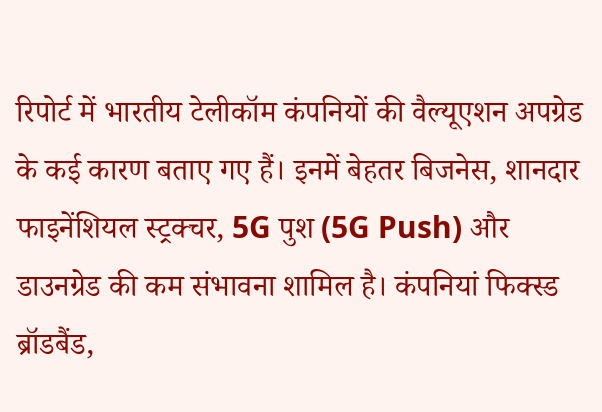रिपोर्ट में भारतीय टेलीकॉम कंपनियों की वैल्यूएशन अपग्रेड के कई कारण बताए गए हैं। इनमें बेहतर बिजनेस, शानदार फाइनेंशियल स्ट्रक्चर, 5G पुश (5G Push) और डाउनग्रेड की कम संभावना शामिल है। कंपनियां फिक्स्ड ब्रॉडबैंड,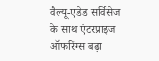वैल्यू-एडेड सर्विसेज के साथ एंटरप्राइज ऑफरिंग्स बढ़ा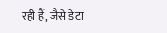रही हैं, जैसे डेटा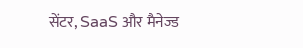सेंटर, SaaS और मैनेज्ड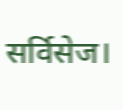सर्विसेज।